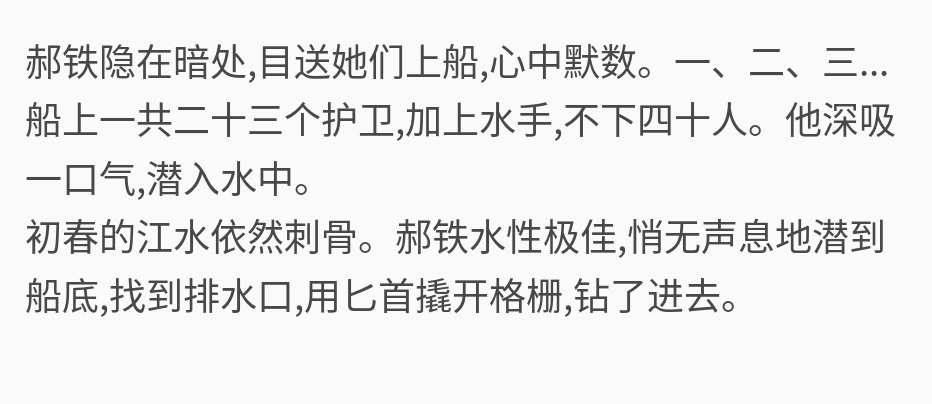郝铁隐在暗处,目送她们上船,心中默数。一、二、三...船上一共二十三个护卫,加上水手,不下四十人。他深吸一口气,潜入水中。
初春的江水依然刺骨。郝铁水性极佳,悄无声息地潜到船底,找到排水口,用匕首撬开格栅,钻了进去。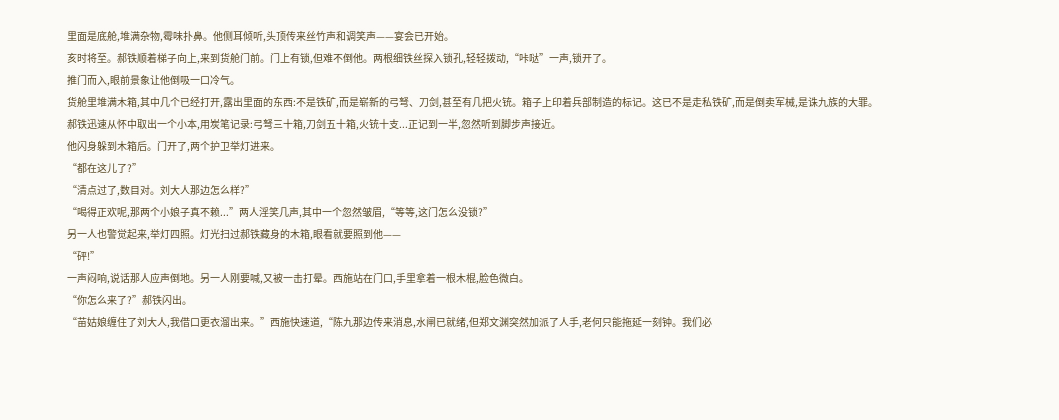里面是底舱,堆满杂物,霉味扑鼻。他侧耳倾听,头顶传来丝竹声和调笑声——宴会已开始。
亥时将至。郝铁顺着梯子向上,来到货舱门前。门上有锁,但难不倒他。两根细铁丝探入锁孔,轻轻拨动,“咔哒”一声,锁开了。
推门而入,眼前景象让他倒吸一口冷气。
货舱里堆满木箱,其中几个已经打开,露出里面的东西:不是铁矿,而是崭新的弓弩、刀剑,甚至有几把火铳。箱子上印着兵部制造的标记。这已不是走私铁矿,而是倒卖军械,是诛九族的大罪。
郝铁迅速从怀中取出一个小本,用炭笔记录:弓弩三十箱,刀剑五十箱,火铳十支...正记到一半,忽然听到脚步声接近。
他闪身躲到木箱后。门开了,两个护卫举灯进来。
“都在这儿了?”
“清点过了,数目对。刘大人那边怎么样?”
“喝得正欢呢,那两个小娘子真不赖...”两人淫笑几声,其中一个忽然皱眉,“等等,这门怎么没锁?”
另一人也警觉起来,举灯四照。灯光扫过郝铁藏身的木箱,眼看就要照到他——
“砰!”
一声闷响,说话那人应声倒地。另一人刚要喊,又被一击打晕。西施站在门口,手里拿着一根木棍,脸色微白。
“你怎么来了?”郝铁闪出。
“苗姑娘缠住了刘大人,我借口更衣溜出来。”西施快速道,“陈九那边传来消息,水闸已就绪,但郑文渊突然加派了人手,老何只能拖延一刻钟。我们必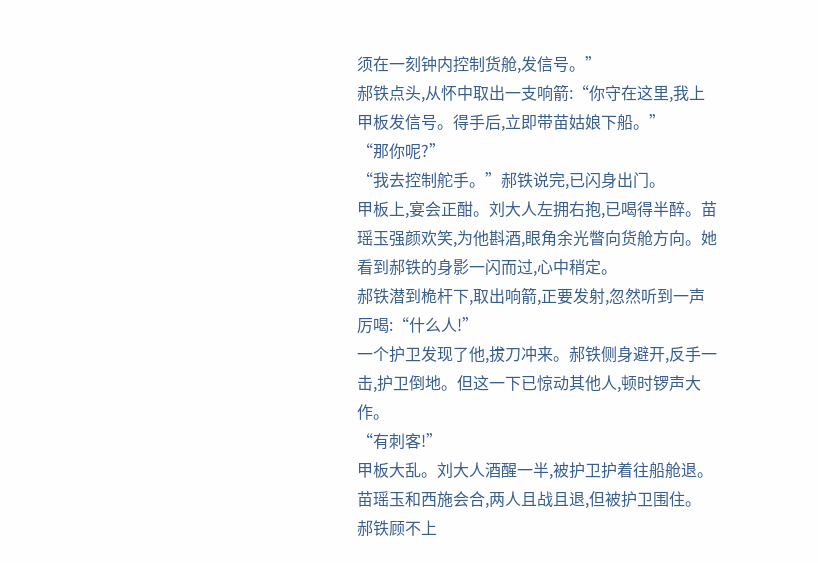须在一刻钟内控制货舱,发信号。”
郝铁点头,从怀中取出一支响箭:“你守在这里,我上甲板发信号。得手后,立即带苗姑娘下船。”
“那你呢?”
“我去控制舵手。”郝铁说完,已闪身出门。
甲板上,宴会正酣。刘大人左拥右抱,已喝得半醉。苗瑶玉强颜欢笑,为他斟酒,眼角余光瞥向货舱方向。她看到郝铁的身影一闪而过,心中稍定。
郝铁潜到桅杆下,取出响箭,正要发射,忽然听到一声厉喝:“什么人!”
一个护卫发现了他,拔刀冲来。郝铁侧身避开,反手一击,护卫倒地。但这一下已惊动其他人,顿时锣声大作。
“有刺客!”
甲板大乱。刘大人酒醒一半,被护卫护着往船舱退。苗瑶玉和西施会合,两人且战且退,但被护卫围住。
郝铁顾不上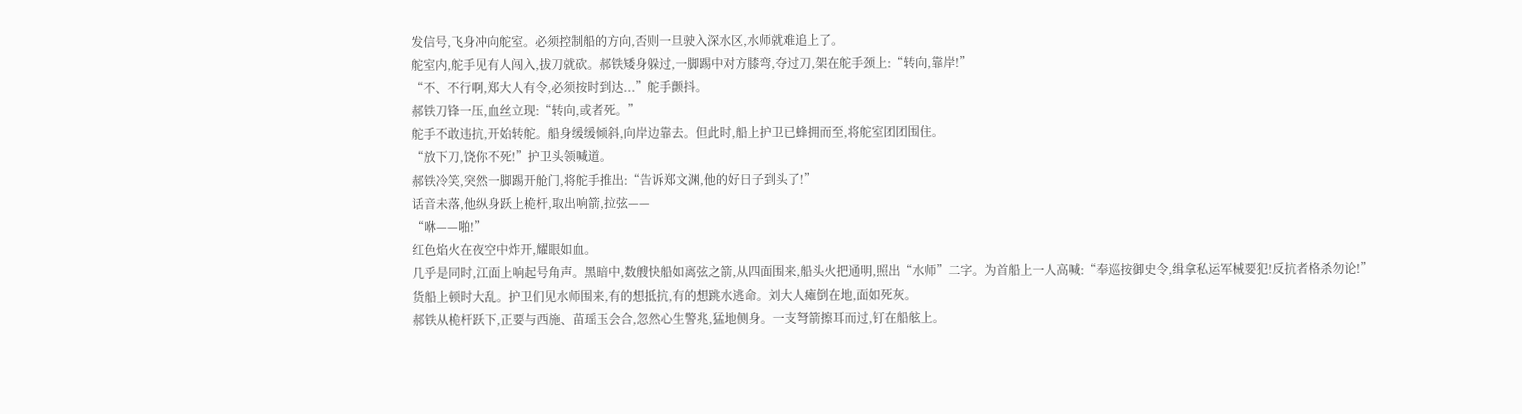发信号,飞身冲向舵室。必须控制船的方向,否则一旦驶入深水区,水师就难追上了。
舵室内,舵手见有人闯入,拔刀就砍。郝铁矮身躲过,一脚踢中对方膝弯,夺过刀,架在舵手颈上:“转向,靠岸!”
“不、不行啊,郑大人有令,必须按时到达...”舵手颤抖。
郝铁刀锋一压,血丝立现:“转向,或者死。”
舵手不敢违抗,开始转舵。船身缓缓倾斜,向岸边靠去。但此时,船上护卫已蜂拥而至,将舵室团团围住。
“放下刀,饶你不死!”护卫头领喊道。
郝铁冷笑,突然一脚踢开舱门,将舵手推出:“告诉郑文渊,他的好日子到头了!”
话音未落,他纵身跃上桅杆,取出响箭,拉弦——
“咻——啪!”
红色焰火在夜空中炸开,耀眼如血。
几乎是同时,江面上响起号角声。黑暗中,数艘快船如离弦之箭,从四面围来,船头火把通明,照出“水师”二字。为首船上一人高喊:“奉巡按御史令,缉拿私运军械要犯!反抗者格杀勿论!”
货船上顿时大乱。护卫们见水师围来,有的想抵抗,有的想跳水逃命。刘大人瘫倒在地,面如死灰。
郝铁从桅杆跃下,正要与西施、苗瑶玉会合,忽然心生警兆,猛地侧身。一支弩箭擦耳而过,钉在船舷上。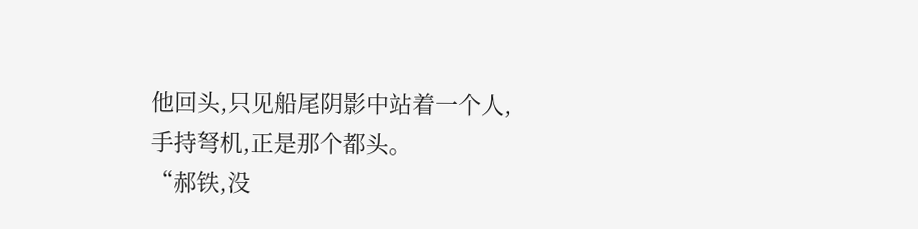他回头,只见船尾阴影中站着一个人,手持弩机,正是那个都头。
“郝铁,没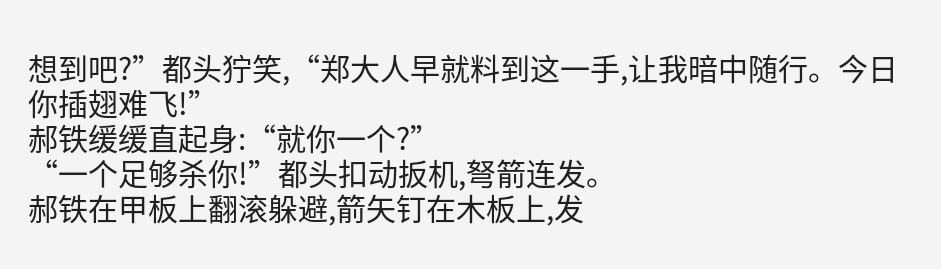想到吧?”都头狞笑,“郑大人早就料到这一手,让我暗中随行。今日你插翅难飞!”
郝铁缓缓直起身:“就你一个?”
“一个足够杀你!”都头扣动扳机,弩箭连发。
郝铁在甲板上翻滚躲避,箭矢钉在木板上,发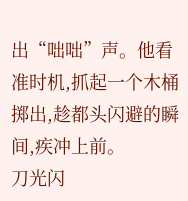出“咄咄”声。他看准时机,抓起一个木桶掷出,趁都头闪避的瞬间,疾冲上前。
刀光闪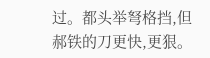过。都头举弩格挡,但郝铁的刀更快,更狠。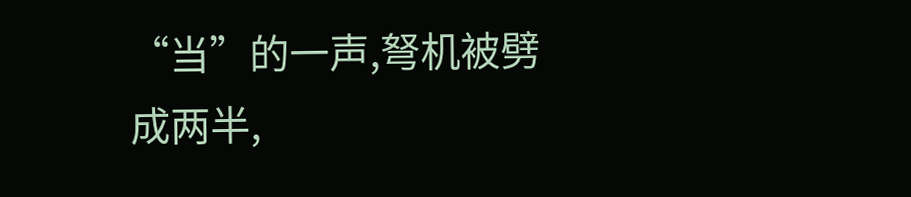“当”的一声,弩机被劈成两半,